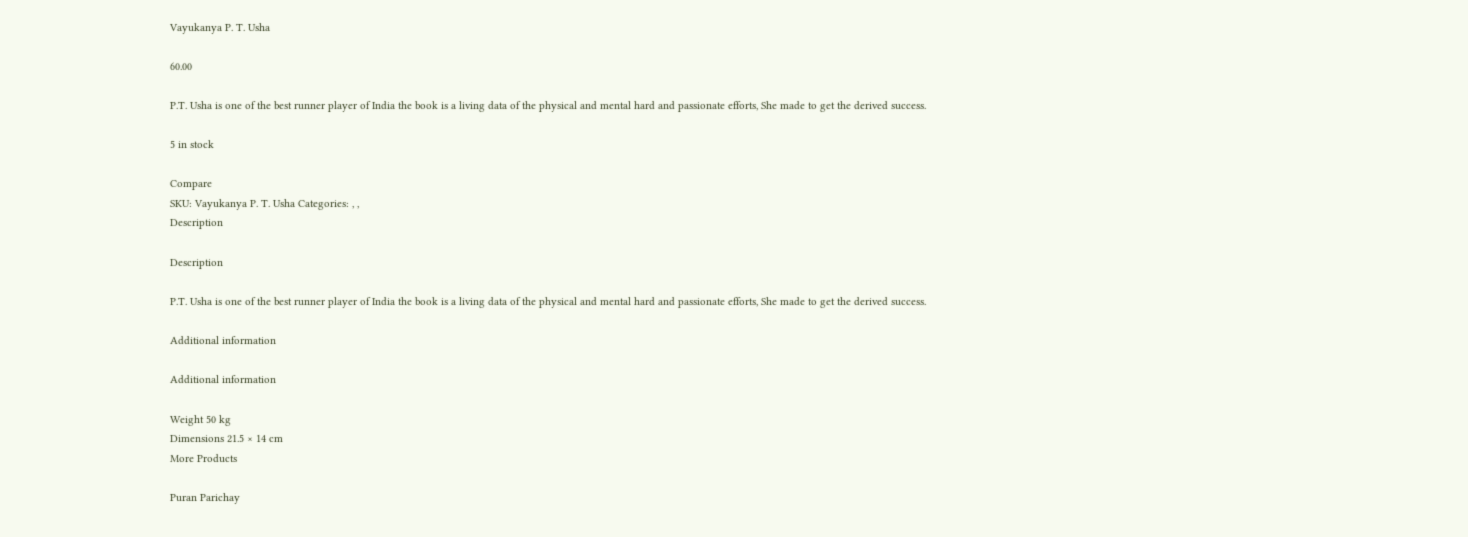Vayukanya P. T. Usha

60.00

P.T. Usha is one of the best runner player of India the book is a living data of the physical and mental hard and passionate efforts, She made to get the derived success.

5 in stock

Compare
SKU: Vayukanya P. T. Usha Categories: , ,
Description

Description

P.T. Usha is one of the best runner player of India the book is a living data of the physical and mental hard and passionate efforts, She made to get the derived success.

Additional information

Additional information

Weight 50 kg
Dimensions 21.5 × 14 cm
More Products

Puran Parichay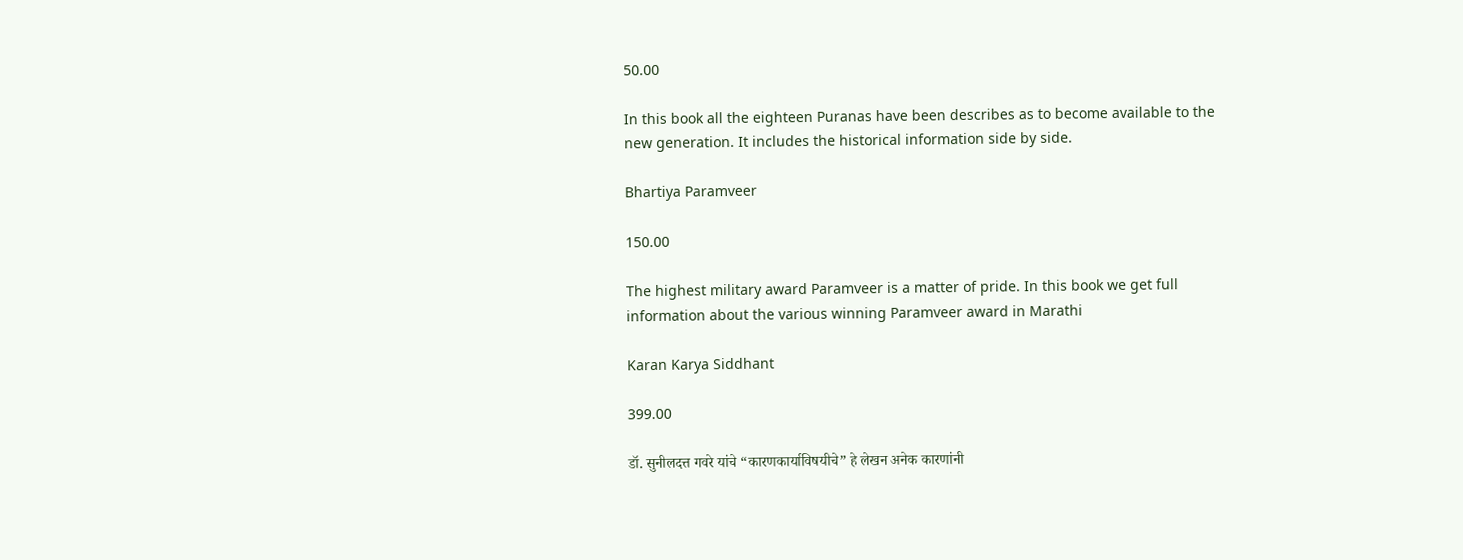50.00

In this book all the eighteen Puranas have been describes as to become available to the new generation. It includes the historical information side by side.

Bhartiya Paramveer

150.00

The highest military award Paramveer is a matter of pride. In this book we get full information about the various winning Paramveer award in Marathi

Karan Karya Siddhant

399.00

डॉ. सुनीलदत्त गवरे यांचे “कारणकार्याविषयीचे” हे लेखन अनेक कारणांनी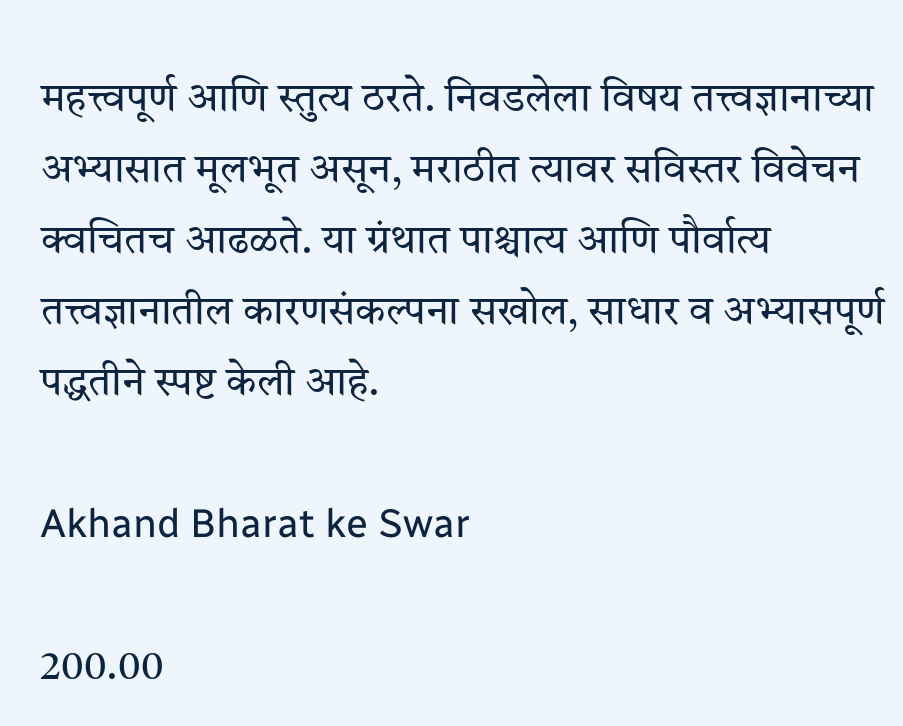महत्त्वपूर्ण आणि स्तुत्य ठरते. निवडलेला विषय तत्त्वज्ञानाच्या अभ्यासात मूलभूत असून, मराठीत त्यावर सविस्तर विवेचन क्वचितच आढळते. या ग्रंथात पाश्चात्य आणि पौर्वात्य तत्त्वज्ञानातील कारणसंकल्पना सखोल, साधार व अभ्यासपूर्ण पद्धतीने स्पष्ट केली आहे.

Akhand Bharat ke Swar

200.00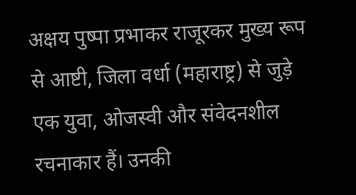अक्षय पुष्पा प्रभाकर राजूरकर मुख्य रूप से आष्टी, जिला वर्धा (महाराष्ट्र) से जुड़े एक युवा, ओजस्वी और संवेदनशील रचनाकार हैं। उनकी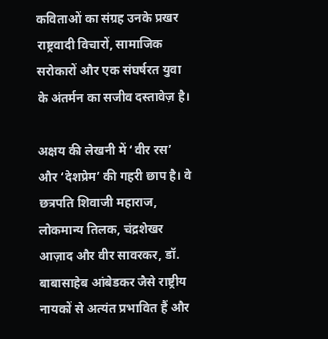कविताओं का संग्रह उनके प्रखर राष्ट्रवादी विचारों, सामाजिक सरोकारों और एक संघर्षरत युवा के अंतर्मन का सजीव दस्तावेज़ है।

अक्षय की लेखनी में ‘वीर रस’ और ‘देशप्रेम’ की गहरी छाप है। वे छत्रपति शिवाजी महाराज, लोकमान्य तिलक, चंद्रशेखर आज़ाद और वीर सावरकर, डॉ. बाबासाहेब आंबेडकर जैसे राष्ट्रीय नायकों से अत्यंत प्रभावित हैं और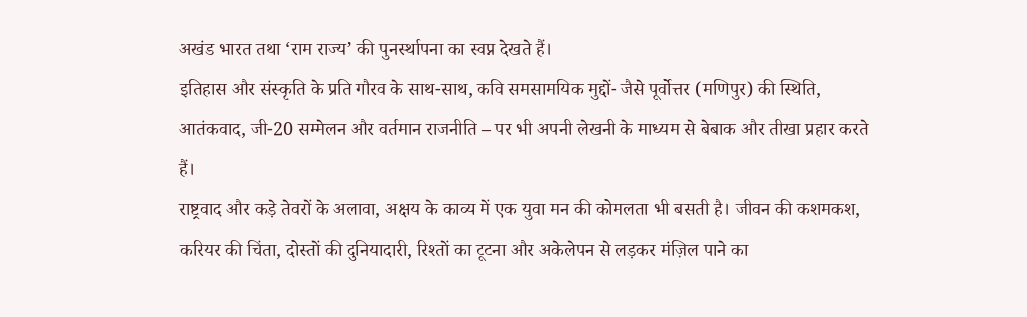अखंड भारत तथा ‘राम राज्य’ की पुनर्स्थापना का स्वप्न देखते हैं।
इतिहास और संस्कृति के प्रति गौरव के साथ-साथ, कवि समसामयिक मुद्दों- जैसे पूर्वोत्तर (मणिपुर) की स्थिति, आतंकवाद, जी-20 सम्मेलन और वर्तमान राजनीति – पर भी अपनी लेखनी के माध्यम से बेबाक और तीखा प्रहार करते हैं।
राष्ट्रवाद और कड़े तेवरों के अलावा, अक्षय के काव्य में एक युवा मन की कोमलता भी बसती है। जीवन की कशमकश, करियर की चिंता, दोस्तों की दुनियादारी, रिश्तों का टूटना और अकेलेपन से लड़कर मंज़िल पाने का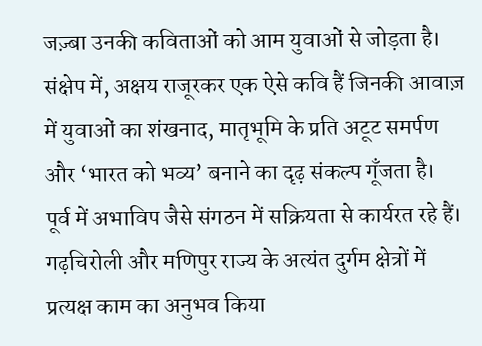जज़्बा उनकी कविताओं को आम युवाओं से जोड़ता है।
संक्षेप में, अक्षय राजूरकर एक ऐसे कवि हैं जिनकी आवाज़ में युवाओं का शंखनाद, मातृभूमि के प्रति अटूट समर्पण और ‘भारत को भव्य’ बनाने का दृढ़ संकल्प गूँजता है।
पूर्व में अभाविप जैसे संगठन में सक्रियता से कार्यरत रहे हैं। गढ़चिरोली और मणिपुर राज्य के अत्यंत दुर्गम क्षेत्रों में प्रत्यक्ष काम का अनुभव किया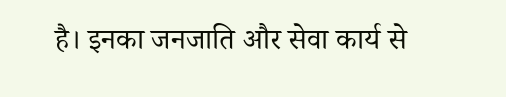है। इनका जनजाति और सेवा कार्य से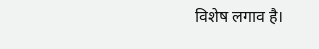विशेष लगाव है।